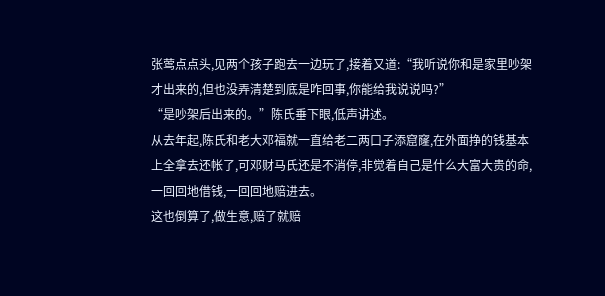张莺点点头,见两个孩子跑去一边玩了,接着又道:“我听说你和是家里吵架才出来的,但也没弄清楚到底是咋回事,你能给我说说吗?”
“是吵架后出来的。”陈氏垂下眼,低声讲述。
从去年起,陈氏和老大邓福就一直给老二两口子添窟窿,在外面挣的钱基本上全拿去还帐了,可邓财马氏还是不消停,非觉着自己是什么大富大贵的命,一回回地借钱,一回回地赔进去。
这也倒算了,做生意,赔了就赔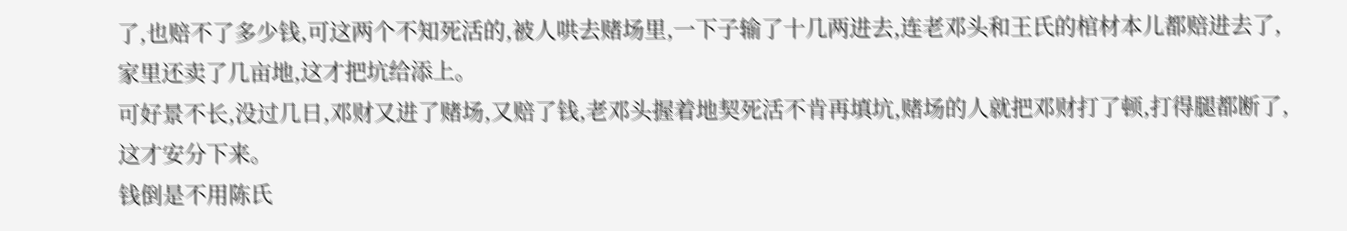了,也赔不了多少钱,可这两个不知死活的,被人哄去赌场里,一下子输了十几两进去,连老邓头和王氏的棺材本儿都赔进去了,家里还卖了几亩地,这才把坑给添上。
可好景不长,没过几日,邓财又进了赌场,又赔了钱,老邓头握着地契死活不肯再填坑,赌场的人就把邓财打了顿,打得腿都断了,这才安分下来。
钱倒是不用陈氏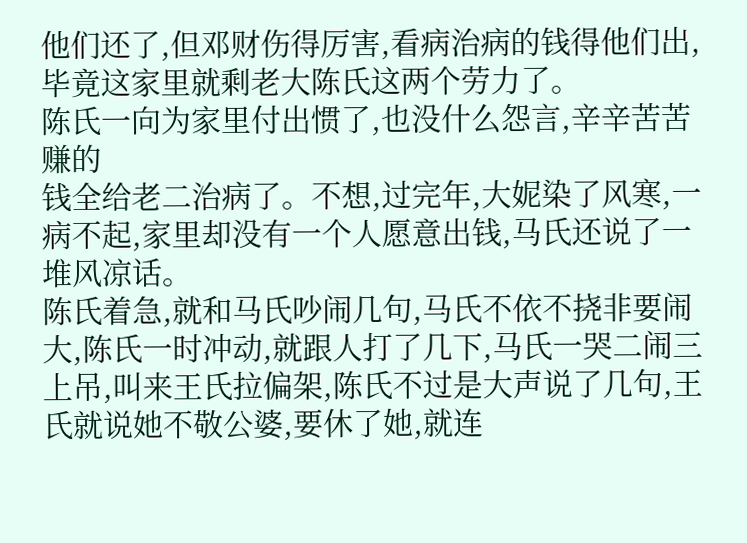他们还了,但邓财伤得厉害,看病治病的钱得他们出,毕竟这家里就剩老大陈氏这两个劳力了。
陈氏一向为家里付出惯了,也没什么怨言,辛辛苦苦赚的
钱全给老二治病了。不想,过完年,大妮染了风寒,一病不起,家里却没有一个人愿意出钱,马氏还说了一堆风凉话。
陈氏着急,就和马氏吵闹几句,马氏不依不挠非要闹大,陈氏一时冲动,就跟人打了几下,马氏一哭二闹三上吊,叫来王氏拉偏架,陈氏不过是大声说了几句,王氏就说她不敬公婆,要休了她,就连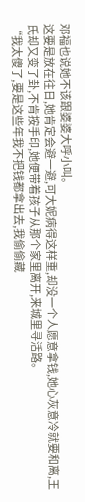邓福也说她不该跟婆婆大呼小叫。
这要是放在往日,她肯定会避一避,可大妮病得这样重,却没一个人愿意拿钱,她心灰意冷就要和离,王氏却又变了卦,不肯按手印,她便带着孩子从那个家里离开,来城里寻活路。
“我太傻了,要是这些年我不把钱都拿出去,我偷偷藏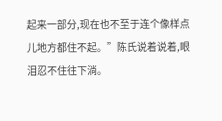起来一部分,现在也不至于连个像样点儿地方都住不起。”陈氏说着说着,眼泪忍不住往下淌。